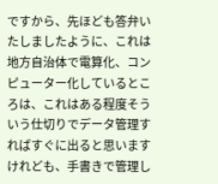ですから、先ほども答弁いたしましたように、これは地方自治体で電算化、コンピューター化しているところは、これはある程度そういう仕切りでデータ管理すればすぐに出ると思いますけれども、手書きで管理し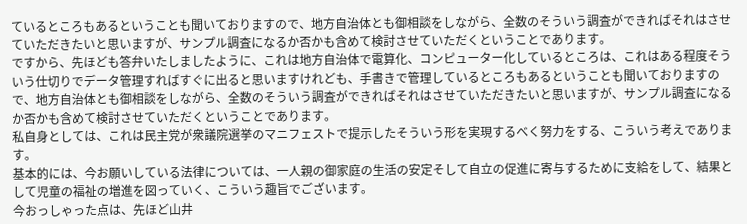ているところもあるということも聞いておりますので、地方自治体とも御相談をしながら、全数のそういう調査ができればそれはさせていただきたいと思いますが、サンプル調査になるか否かも含めて検討させていただくということであります。
ですから、先ほども答弁いたしましたように、これは地方自治体で電算化、コンピューター化しているところは、これはある程度そういう仕切りでデータ管理すればすぐに出ると思いますけれども、手書きで管理しているところもあるということも聞いておりますので、地方自治体とも御相談をしながら、全数のそういう調査ができればそれはさせていただきたいと思いますが、サンプル調査になるか否かも含めて検討させていただくということであります。
私自身としては、これは民主党が衆議院選挙のマニフェストで提示したそういう形を実現するべく努力をする、こういう考えであります。
基本的には、今お願いしている法律については、一人親の御家庭の生活の安定そして自立の促進に寄与するために支給をして、結果として児童の福祉の増進を図っていく、こういう趣旨でございます。
今おっしゃった点は、先ほど山井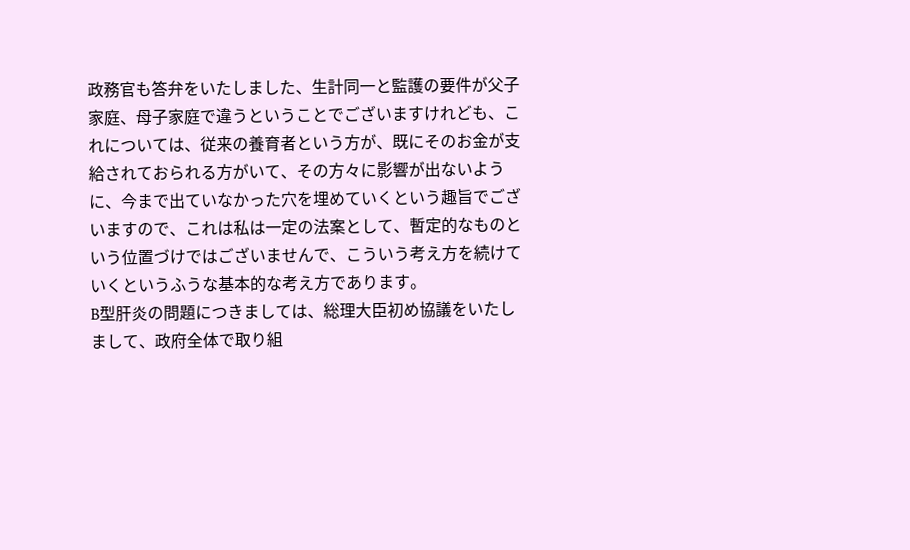政務官も答弁をいたしました、生計同一と監護の要件が父子家庭、母子家庭で違うということでございますけれども、これについては、従来の養育者という方が、既にそのお金が支給されておられる方がいて、その方々に影響が出ないように、今まで出ていなかった穴を埋めていくという趣旨でございますので、これは私は一定の法案として、暫定的なものという位置づけではございませんで、こういう考え方を続けていくというふうな基本的な考え方であります。
B型肝炎の問題につきましては、総理大臣初め協議をいたしまして、政府全体で取り組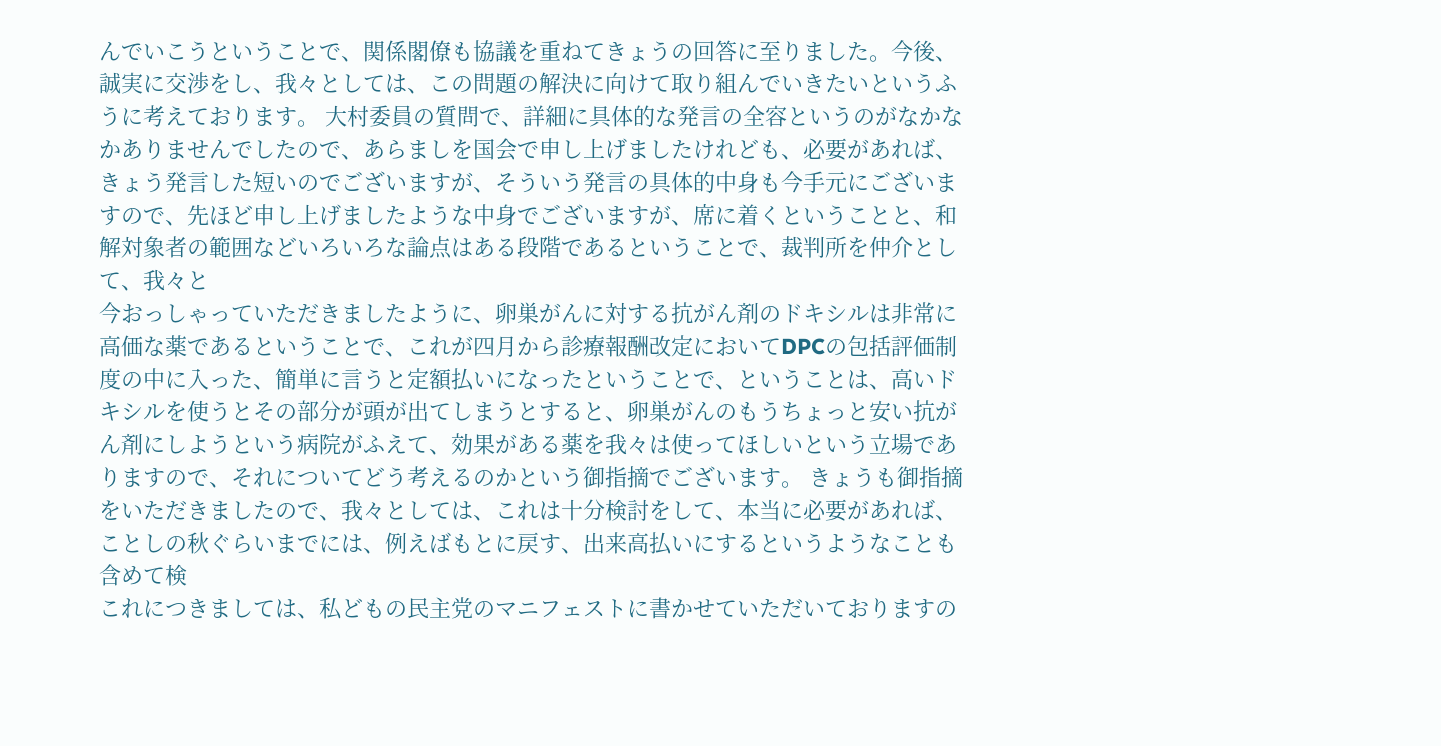んでいこうということで、関係閣僚も協議を重ねてきょうの回答に至りました。今後、誠実に交渉をし、我々としては、この問題の解決に向けて取り組んでいきたいというふうに考えております。 大村委員の質問で、詳細に具体的な発言の全容というのがなかなかありませんでしたので、あらましを国会で申し上げましたけれども、必要があれば、きょう発言した短いのでございますが、そういう発言の具体的中身も今手元にございますので、先ほど申し上げましたような中身でございますが、席に着くということと、和解対象者の範囲などいろいろな論点はある段階であるということで、裁判所を仲介として、我々と
今おっしゃっていただきましたように、卵巣がんに対する抗がん剤のドキシルは非常に高価な薬であるということで、これが四月から診療報酬改定においてDPCの包括評価制度の中に入った、簡単に言うと定額払いになったということで、ということは、高いドキシルを使うとその部分が頭が出てしまうとすると、卵巣がんのもうちょっと安い抗がん剤にしようという病院がふえて、効果がある薬を我々は使ってほしいという立場でありますので、それについてどう考えるのかという御指摘でございます。 きょうも御指摘をいただきましたので、我々としては、これは十分検討をして、本当に必要があれば、ことしの秋ぐらいまでには、例えばもとに戻す、出来高払いにするというようなことも含めて検
これにつきましては、私どもの民主党のマニフェストに書かせていただいておりますの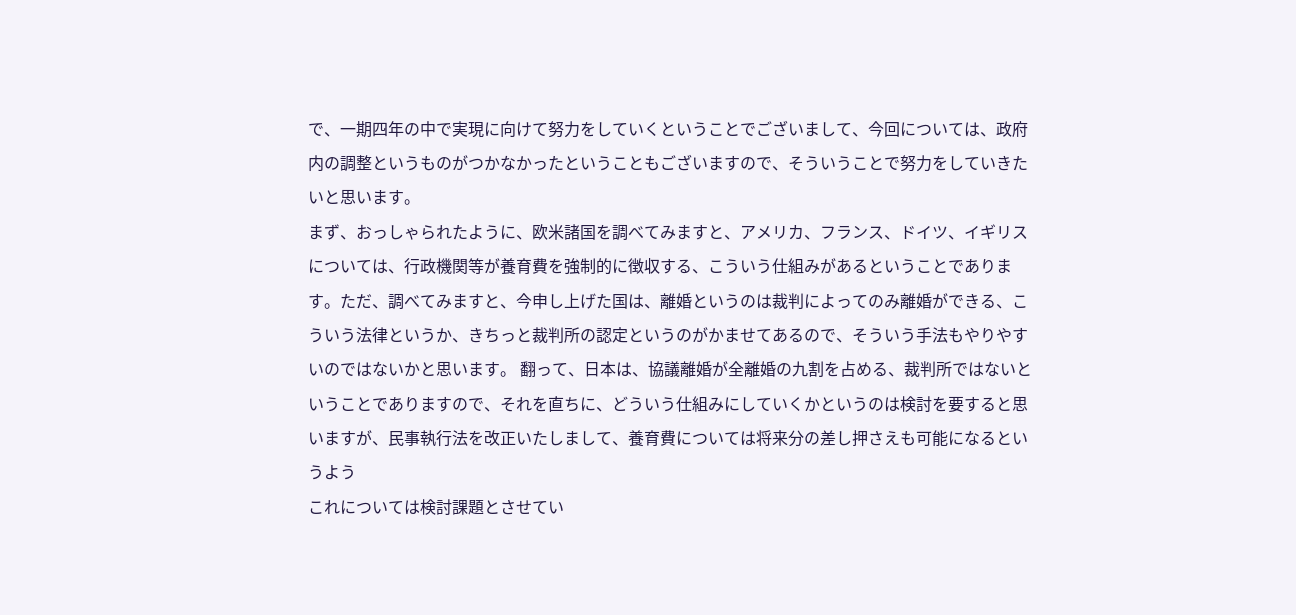で、一期四年の中で実現に向けて努力をしていくということでございまして、今回については、政府内の調整というものがつかなかったということもございますので、そういうことで努力をしていきたいと思います。
まず、おっしゃられたように、欧米諸国を調べてみますと、アメリカ、フランス、ドイツ、イギリスについては、行政機関等が養育費を強制的に徴収する、こういう仕組みがあるということであります。ただ、調べてみますと、今申し上げた国は、離婚というのは裁判によってのみ離婚ができる、こういう法律というか、きちっと裁判所の認定というのがかませてあるので、そういう手法もやりやすいのではないかと思います。 翻って、日本は、協議離婚が全離婚の九割を占める、裁判所ではないということでありますので、それを直ちに、どういう仕組みにしていくかというのは検討を要すると思いますが、民事執行法を改正いたしまして、養育費については将来分の差し押さえも可能になるというよう
これについては検討課題とさせてい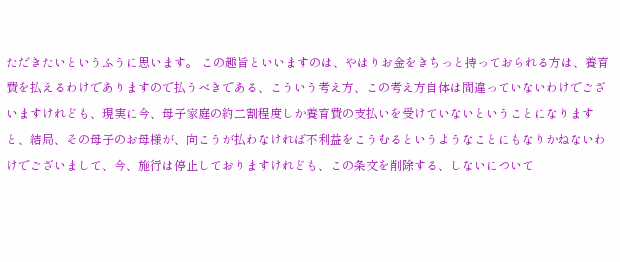ただきたいというふうに思います。 この趣旨といいますのは、やはりお金をきちっと持っておられる方は、養育費を払えるわけでありますので払うべきである、こういう考え方、この考え方自体は間違っていないわけでございますけれども、現実に今、母子家庭の約二割程度しか養育費の支払いを受けていないということになりますと、結局、その母子のお母様が、向こうが払わなければ不利益をこうむるというようなことにもなりかねないわけでございまして、今、施行は停止しておりますけれども、この条文を削除する、しないについて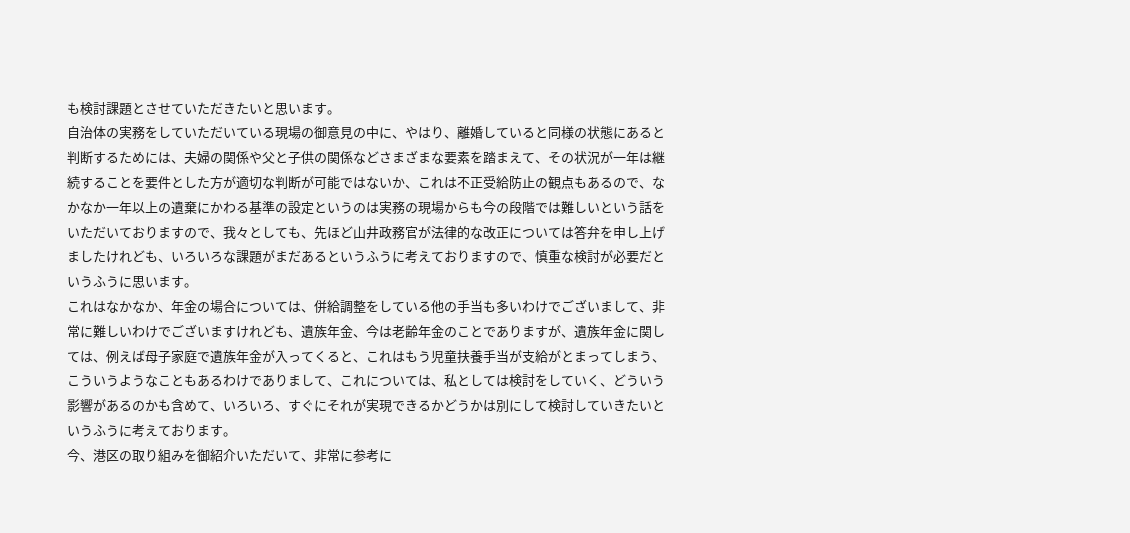も検討課題とさせていただきたいと思います。
自治体の実務をしていただいている現場の御意見の中に、やはり、離婚していると同様の状態にあると判断するためには、夫婦の関係や父と子供の関係などさまざまな要素を踏まえて、その状況が一年は継続することを要件とした方が適切な判断が可能ではないか、これは不正受給防止の観点もあるので、なかなか一年以上の遺棄にかわる基準の設定というのは実務の現場からも今の段階では難しいという話をいただいておりますので、我々としても、先ほど山井政務官が法律的な改正については答弁を申し上げましたけれども、いろいろな課題がまだあるというふうに考えておりますので、慎重な検討が必要だというふうに思います。
これはなかなか、年金の場合については、併給調整をしている他の手当も多いわけでございまして、非常に難しいわけでございますけれども、遺族年金、今は老齢年金のことでありますが、遺族年金に関しては、例えば母子家庭で遺族年金が入ってくると、これはもう児童扶養手当が支給がとまってしまう、こういうようなこともあるわけでありまして、これについては、私としては検討をしていく、どういう影響があるのかも含めて、いろいろ、すぐにそれが実現できるかどうかは別にして検討していきたいというふうに考えております。
今、港区の取り組みを御紹介いただいて、非常に参考に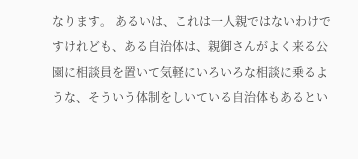なります。 あるいは、これは一人親ではないわけですけれども、ある自治体は、親御さんがよく来る公園に相談員を置いて気軽にいろいろな相談に乗るような、そういう体制をしいている自治体もあるとい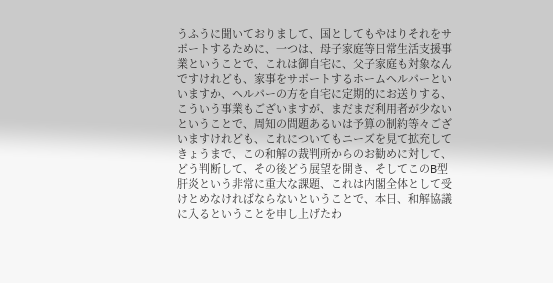うふうに聞いておりまして、国としてもやはりそれをサポートするために、一つは、母子家庭等日常生活支援事業ということで、これは御自宅に、父子家庭も対象なんですけれども、家事をサポートするホームヘルパーといいますか、ヘルパーの方を自宅に定期的にお送りする、こういう事業もございますが、まだまだ利用者が少ないということで、周知の問題あるいは予算の制約等々ございますけれども、これについてもニーズを見て拡充して
きょうまで、この和解の裁判所からのお勧めに対して、どう判断して、その後どう展望を開き、そしてこのB型肝炎という非常に重大な課題、これは内閣全体として受けとめなければならないということで、本日、和解協議に入るということを申し上げたわ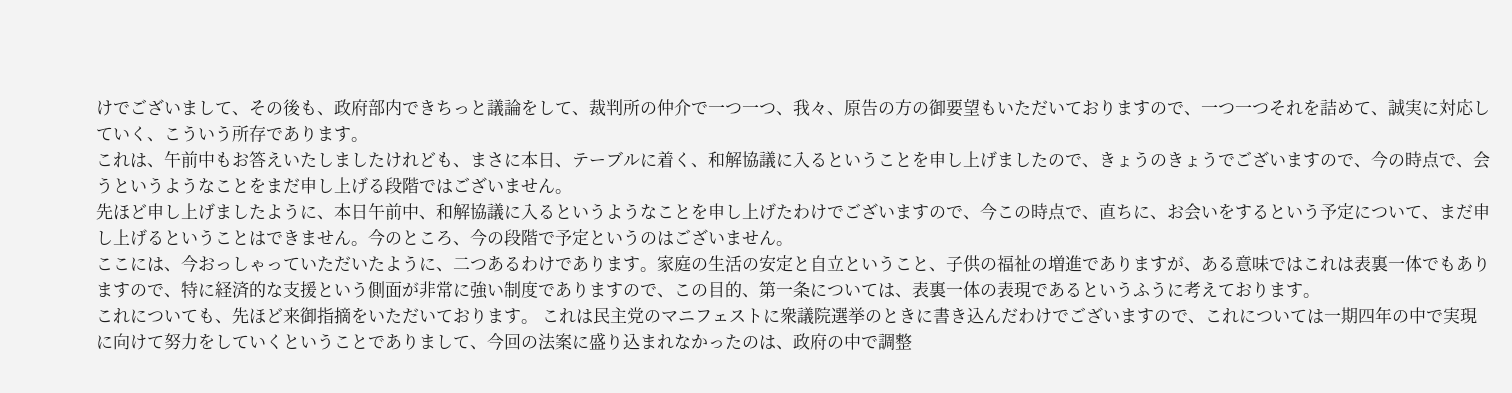けでございまして、その後も、政府部内できちっと議論をして、裁判所の仲介で一つ一つ、我々、原告の方の御要望もいただいておりますので、一つ一つそれを詰めて、誠実に対応していく、こういう所存であります。
これは、午前中もお答えいたしましたけれども、まさに本日、テーブルに着く、和解協議に入るということを申し上げましたので、きょうのきょうでございますので、今の時点で、会うというようなことをまだ申し上げる段階ではございません。
先ほど申し上げましたように、本日午前中、和解協議に入るというようなことを申し上げたわけでございますので、今この時点で、直ちに、お会いをするという予定について、まだ申し上げるということはできません。今のところ、今の段階で予定というのはございません。
ここには、今おっしゃっていただいたように、二つあるわけであります。家庭の生活の安定と自立ということ、子供の福祉の増進でありますが、ある意味ではこれは表裏一体でもありますので、特に経済的な支援という側面が非常に強い制度でありますので、この目的、第一条については、表裏一体の表現であるというふうに考えております。
これについても、先ほど来御指摘をいただいております。 これは民主党のマニフェストに衆議院選挙のときに書き込んだわけでございますので、これについては一期四年の中で実現に向けて努力をしていくということでありまして、今回の法案に盛り込まれなかったのは、政府の中で調整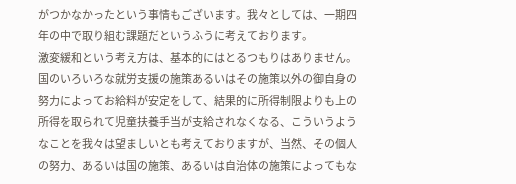がつかなかったという事情もございます。我々としては、一期四年の中で取り組む課題だというふうに考えております。
激変緩和という考え方は、基本的にはとるつもりはありません。 国のいろいろな就労支援の施策あるいはその施策以外の御自身の努力によってお給料が安定をして、結果的に所得制限よりも上の所得を取られて児童扶養手当が支給されなくなる、こういうようなことを我々は望ましいとも考えておりますが、当然、その個人の努力、あるいは国の施策、あるいは自治体の施策によってもな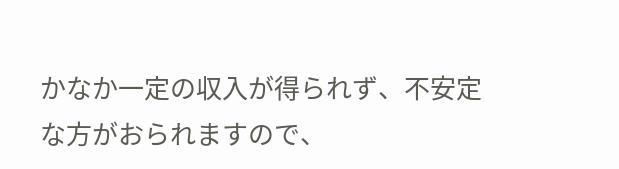かなか一定の収入が得られず、不安定な方がおられますので、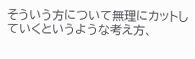そういう方について無理にカットしていくというような考え方、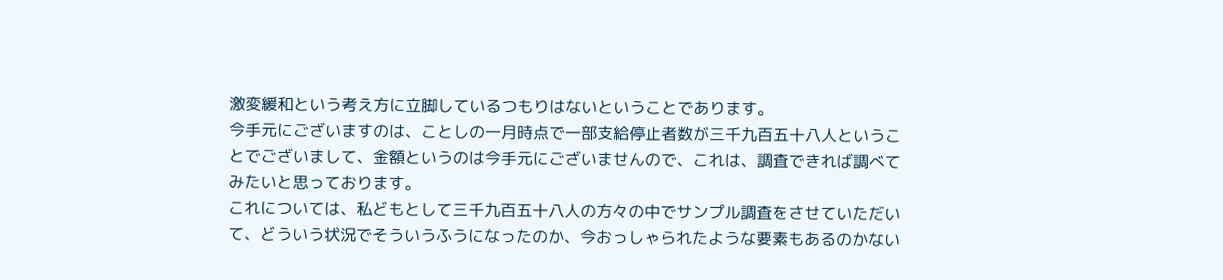激変緩和という考え方に立脚しているつもりはないということであります。
今手元にございますのは、ことしの一月時点で一部支給停止者数が三千九百五十八人ということでございまして、金額というのは今手元にございませんので、これは、調査できれば調べてみたいと思っております。
これについては、私どもとして三千九百五十八人の方々の中でサンプル調査をさせていただいて、どういう状況でそういうふうになったのか、今おっしゃられたような要素もあるのかない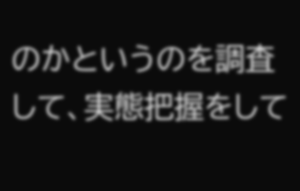のかというのを調査して、実態把握をして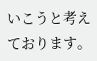いこうと考えております。